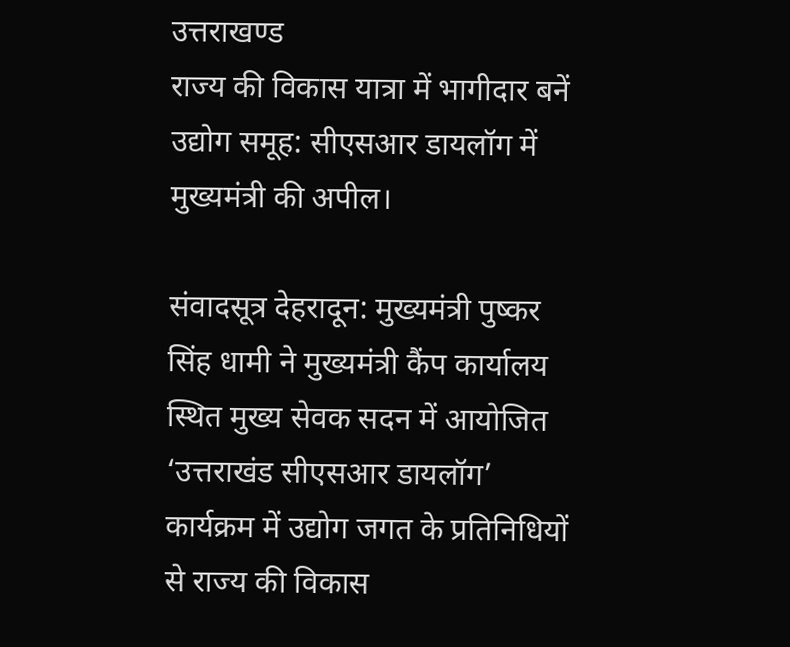उत्तराखण्ड
राज्य की विकास यात्रा में भागीदार बनें उद्योग समूह: सीएसआर डायलॉग में मुख्यमंत्री की अपील।

संवादसूत्र देहरादून: मुख्यमंत्री पुष्कर सिंह धामी ने मुख्यमंत्री कैंप कार्यालय स्थित मुख्य सेवक सदन में आयोजित ‘उत्तराखंड सीएसआर डायलॉग’ कार्यक्रम में उद्योग जगत के प्रतिनिधियों से राज्य की विकास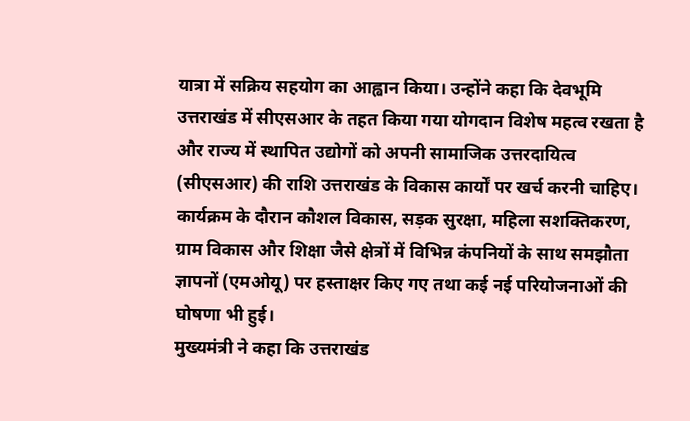यात्रा में सक्रिय सहयोग का आह्वान किया। उन्होंने कहा कि देवभूमि उत्तराखंड में सीएसआर के तहत किया गया योगदान विशेष महत्व रखता है और राज्य में स्थापित उद्योगों को अपनी सामाजिक उत्तरदायित्व (सीएसआर) की राशि उत्तराखंड के विकास कार्यों पर खर्च करनी चाहिए। कार्यक्रम के दौरान कौशल विकास, सड़क सुरक्षा, महिला सशक्तिकरण, ग्राम विकास और शिक्षा जैसे क्षेत्रों में विभिन्न कंपनियों के साथ समझौता ज्ञापनों (एमओयू) पर हस्ताक्षर किए गए तथा कई नई परियोजनाओं की घोषणा भी हुई।
मुख्यमंत्री ने कहा कि उत्तराखंड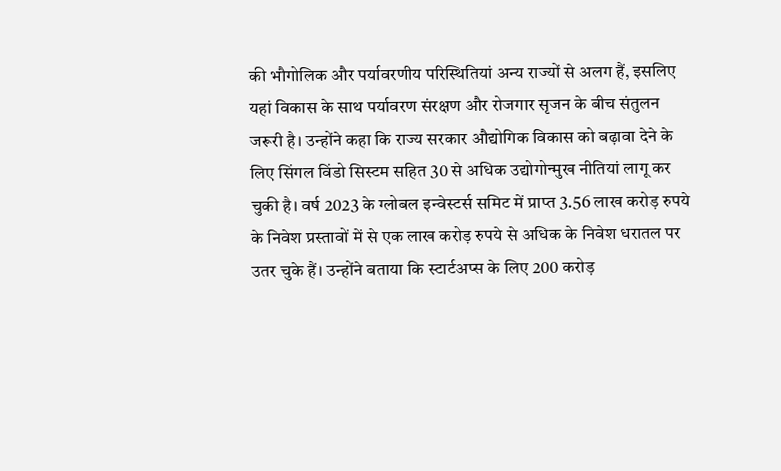की भौगोलिक और पर्यावरणीय परिस्थितियां अन्य राज्यों से अलग हैं, इसलिए यहां विकास के साथ पर्यावरण संरक्षण और रोजगार सृजन के बीच संतुलन जरूरी है। उन्होंने कहा कि राज्य सरकार औद्योगिक विकास को बढ़ावा देने के लिए सिंगल विंडो सिस्टम सहित 30 से अधिक उद्योगोन्मुख नीतियां लागू कर चुकी है। वर्ष 2023 के ग्लोबल इन्वेस्टर्स समिट में प्राप्त 3.56 लाख करोड़ रुपये के निवेश प्रस्तावों में से एक लाख करोड़ रुपये से अधिक के निवेश धरातल पर उतर चुके हैं। उन्होंने बताया कि स्टार्टअप्स के लिए 200 करोड़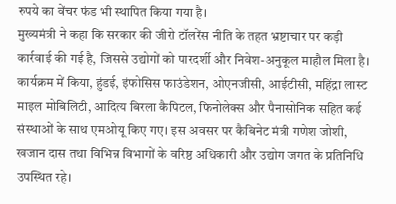रुपये का वेंचर फंड भी स्थापित किया गया है।
मुख्यमंत्री ने कहा कि सरकार की जीरो टॉलरेंस नीति के तहत भ्रष्टाचार पर कड़ी कार्रवाई की गई है, जिससे उद्योगों को पारदर्शी और निवेश-अनुकूल माहौल मिला है। कार्यक्रम में किया, हुंडई, इंफोसिस फाउंडेशन, ओएनजीसी, आईटीसी, महिंद्रा लास्ट माइल मोबिलिटी, आदित्य बिरला कैपिटल, फिनोलेक्स और पैनासोनिक सहित कई संस्थाओं के साथ एमओयू किए गए। इस अवसर पर कैबिनेट मंत्री गणेश जोशी, खजान दास तथा विभिन्न विभागों के वरिष्ठ अधिकारी और उद्योग जगत के प्रतिनिधि उपस्थित रहे।